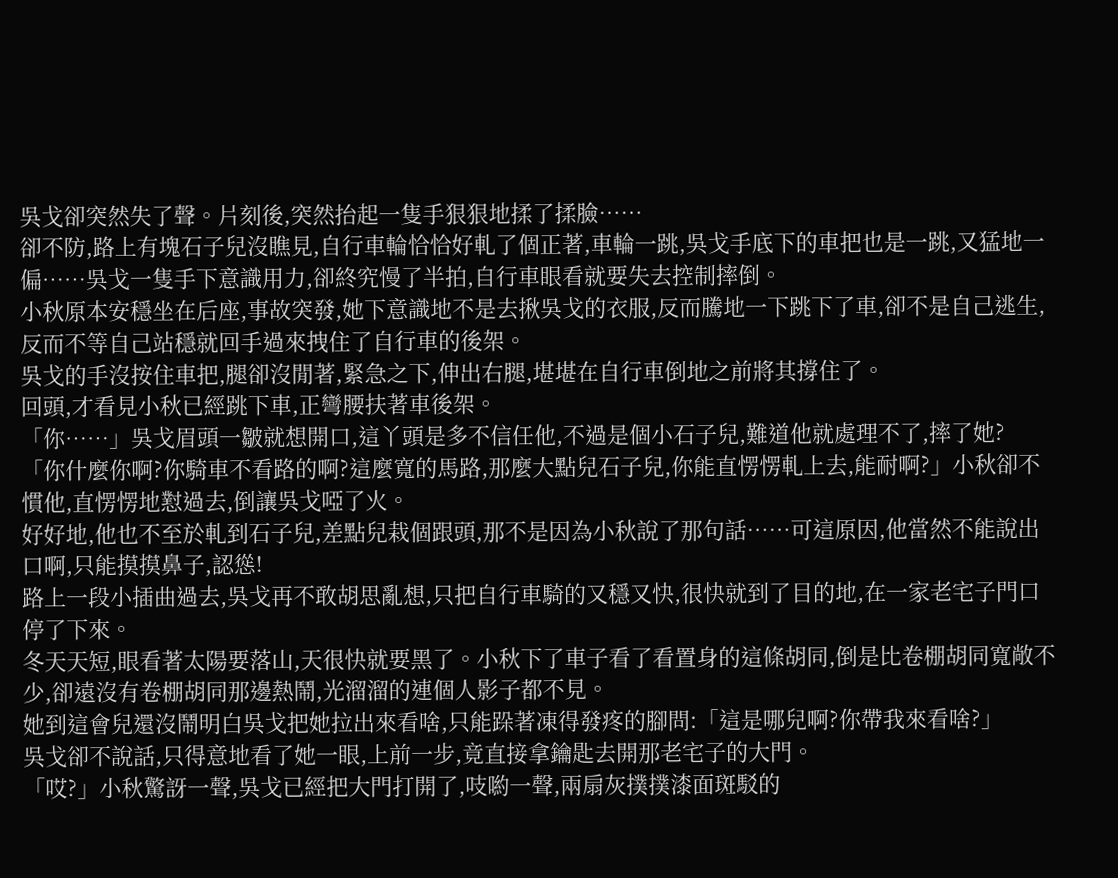吳戈卻突然失了聲。片刻後,突然抬起一隻手狠狠地揉了揉臉……
卻不防,路上有塊石子兒沒瞧見,自行車輪恰恰好軋了個正著,車輪一跳,吳戈手底下的車把也是一跳,又猛地一偏……吳戈一隻手下意識用力,卻終究慢了半拍,自行車眼看就要失去控制摔倒。
小秋原本安穩坐在后座,事故突發,她下意識地不是去揪吳戈的衣服,反而騰地一下跳下了車,卻不是自己逃生,反而不等自己站穩就回手過來拽住了自行車的後架。
吳戈的手沒按住車把,腿卻沒閒著,緊急之下,伸出右腿,堪堪在自行車倒地之前將其撐住了。
回頭,才看見小秋已經跳下車,正彎腰扶著車後架。
「你……」吳戈眉頭一皺就想開口,這丫頭是多不信任他,不過是個小石子兒,難道他就處理不了,摔了她?
「你什麼你啊?你騎車不看路的啊?這麼寬的馬路,那麼大點兒石子兒,你能直愣愣軋上去,能耐啊?」小秋卻不慣他,直愣愣地懟過去,倒讓吳戈啞了火。
好好地,他也不至於軋到石子兒,差點兒栽個跟頭,那不是因為小秋說了那句話……可這原因,他當然不能說出口啊,只能摸摸鼻子,認慫!
路上一段小插曲過去,吳戈再不敢胡思亂想,只把自行車騎的又穩又快,很快就到了目的地,在一家老宅子門口停了下來。
冬天天短,眼看著太陽要落山,天很快就要黑了。小秋下了車子看了看置身的這條胡同,倒是比卷棚胡同寬敞不少,卻遠沒有卷棚胡同那邊熱鬧,光溜溜的連個人影子都不見。
她到這會兒還沒鬧明白吳戈把她拉出來看啥,只能跺著凍得發疼的腳問:「這是哪兒啊?你帶我來看啥?」
吳戈卻不說話,只得意地看了她一眼,上前一步,竟直接拿鑰匙去開那老宅子的大門。
「哎?」小秋驚訝一聲,吳戈已經把大門打開了,吱喲一聲,兩扇灰撲撲漆面斑駁的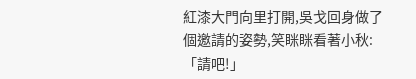紅漆大門向里打開,吳戈回身做了個邀請的姿勢,笑眯眯看著小秋:「請吧!」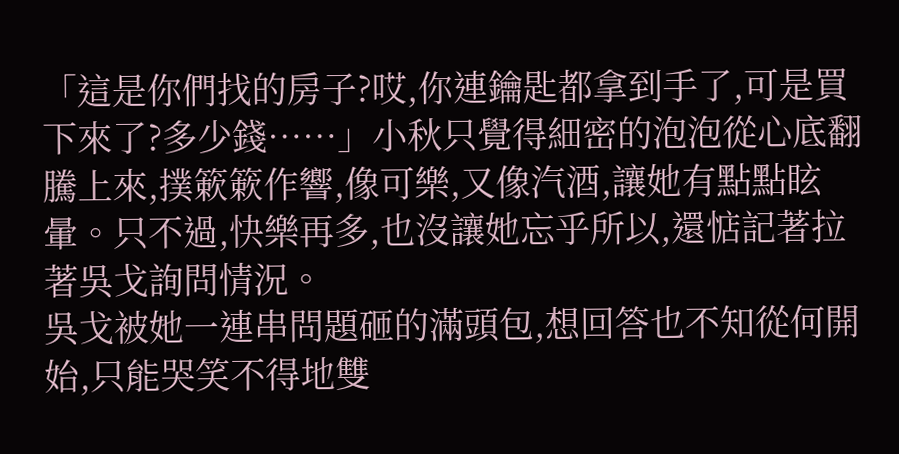「這是你們找的房子?哎,你連鑰匙都拿到手了,可是買下來了?多少錢……」小秋只覺得細密的泡泡從心底翻騰上來,撲簌簌作響,像可樂,又像汽酒,讓她有點點眩暈。只不過,快樂再多,也沒讓她忘乎所以,還惦記著拉著吳戈詢問情況。
吳戈被她一連串問題砸的滿頭包,想回答也不知從何開始,只能哭笑不得地雙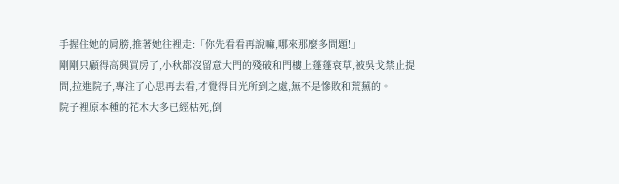手握住她的肩膀,推著她往裡走:「你先看看再說嘛,哪來那麼多問題!」
剛剛只顧得高興買房了,小秋都沒留意大門的殘破和門樓上蓬蓬衰草,被吳戈禁止提問,拉進院子,專注了心思再去看,才覺得目光所到之處,無不是慘敗和荒蕪的。
院子裡原本種的花木大多已經枯死,倒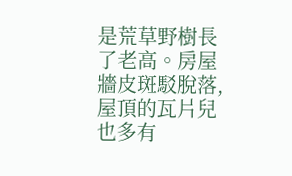是荒草野樹長了老高。房屋牆皮斑駁脫落,屋頂的瓦片兒也多有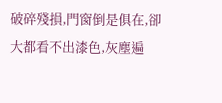破碎殘損,門窗倒是俱在,卻大都看不出漆色,灰塵遍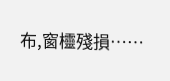布,窗欞殘損……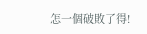怎一個破敗了得!